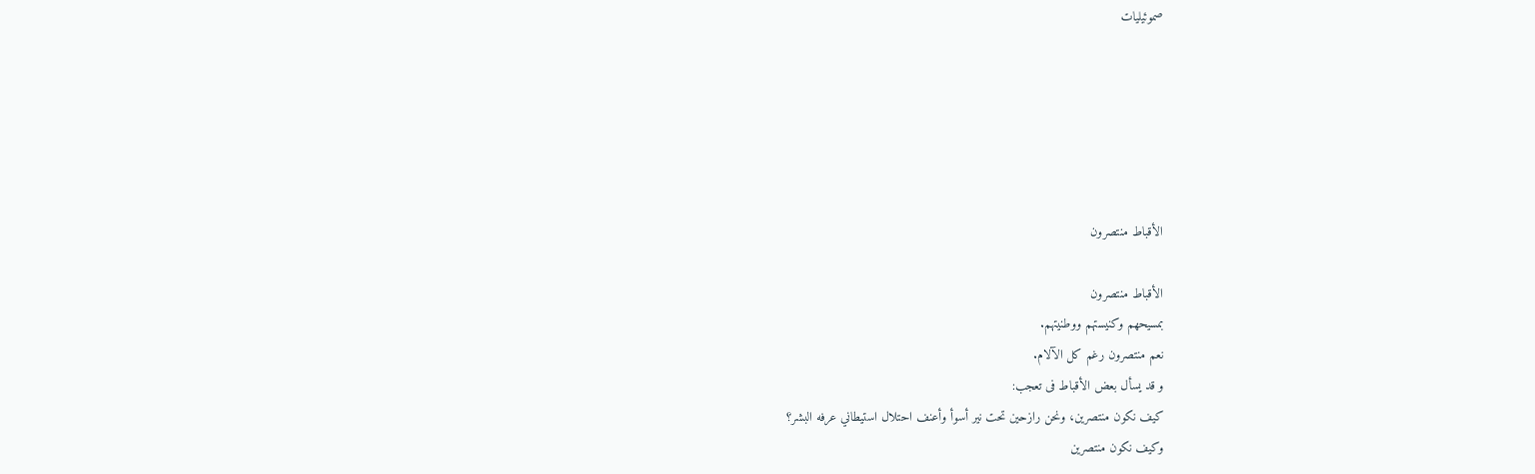صموئيليات






الأقباط منتصرون

الأقباط منتصرون
بمسيحهم وكنيستهم ووطنيتهم.
نعم منتصرون رغم كل الآلام.
و قد يسأل بعض الأقباط فى تعجب:
كيف نكون منتصرين، ونحن رازحين تحت نير أسوأ وأعنف احتلال استيطاني عرفه البشر؟
وكيف نكون منتصرين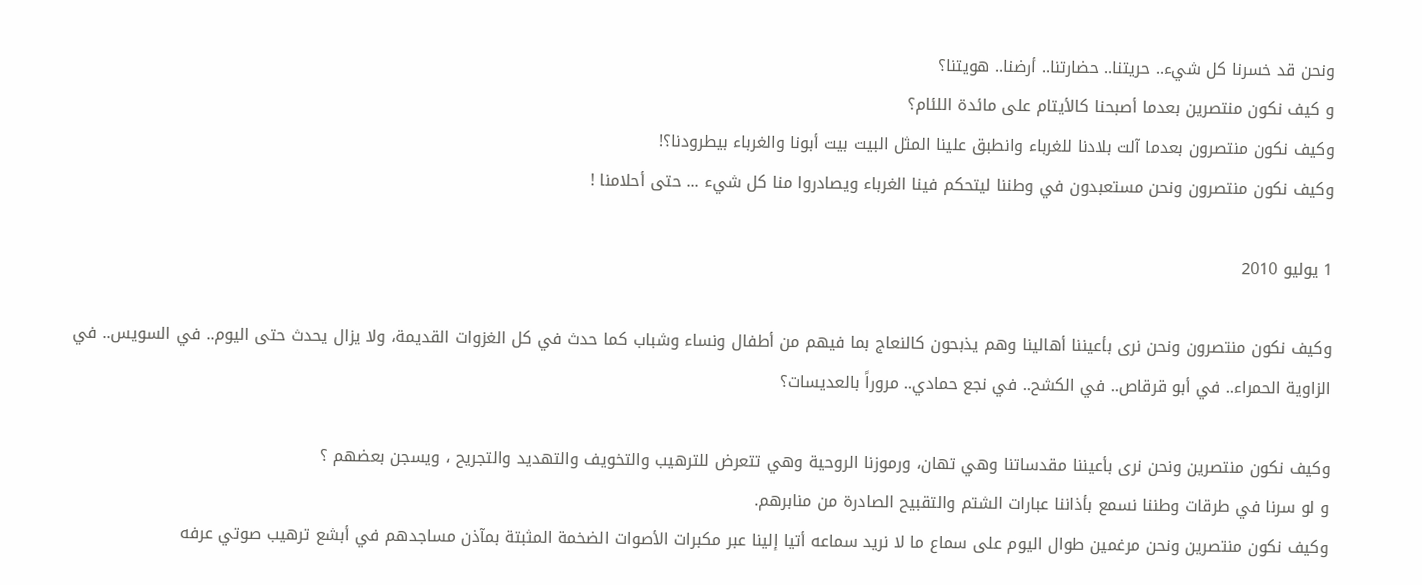ونحن قد خسرنا كل شيء.. حريتنا.. حضارتنا.. أرضنا.. هويتنا؟
و كيف نكون منتصرين بعدما أصبحنا كالأيتام على مائدة اللئام؟
وكيف نكون منتصرون بعدما آلت بلادنا للغرباء وانطبق علينا المثل البيت بيت أبونا والغرباء بيطرودنا؟!
وكيف نكون منتصرون ونحن مستعبدون في وطننا ليتحكم فينا الغرباء ويصادروا منا كل شيء ... حتى أحلامنا !

1 يوليو 2010

وكيف نكون منتصرون ونحن نرى بأعيننا أهالينا وهم يذبحون كالنعاج بما فيهم من أطفال ونساء وشباب كما حدث في كل الغزوات القديمة، ولا يزال يحدث حتى اليوم.. في السويس.. في الزاوية الحمراء.. في أبو قرقاص.. في الكشح.. في نجع حمادي.. مروراً بالعديسات؟

وكيف نكون منتصرين ونحن نرى بأعيننا مقدساتنا وهي تهان، ورموزنا الروحية وهي تتعرض للترهيب والتخويف والتهديد والتجريح ، ويسجن بعضهم ؟
و لو سرنا في طرقات وطننا نسمع بأذاننا عبارات الشتم والتقبيح الصادرة من منابرهم.
وكيف نكون منتصرين ونحن مرغمين طوال اليوم على سماع ما لا نريد سماعه أتيا إلينا عبر مكبرات الأصوات الضخمة المثبتة بمآذن مساجدهم في أبشع ترهيب صوتي عرفه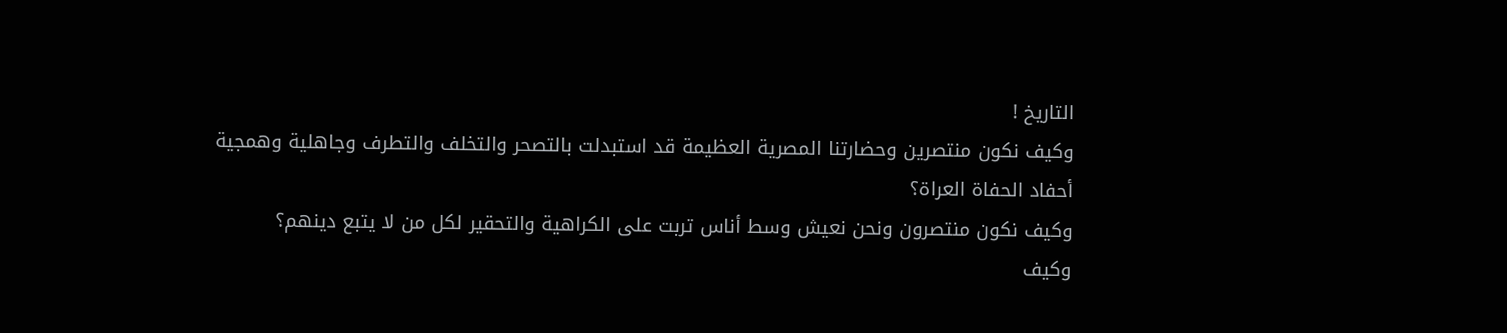التاريخ !
وكيف نكون منتصرين وحضارتنا المصرية العظيمة قد استبدلت بالتصحر والتخلف والتطرف وجاهلية وهمجية أحفاد الحفاة العراة؟
وكيف نكون منتصرون ونحن نعيش وسط أناس تربت على الكراهية والتحقير لكل من لا يتبع دينهم؟
وكيف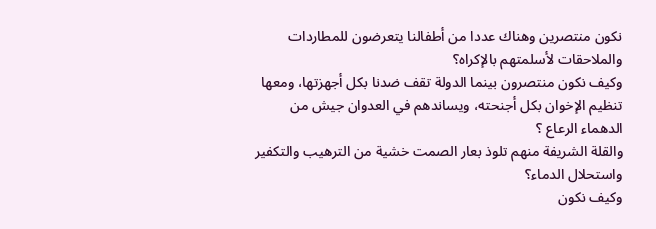نكون منتصرين وهناك عددا من أطفالنا يتعرضون للمطاردات والملاحقات لأسلمتهم بالإكراه؟
وكيف نكون منتصرون بينما الدولة تقف ضدنا بكل أجهزتها، ومعها تنظيم الإخوان بكل أجنحته، ويساندهم في العدوان جيش من الدهماء الرعاع ؟
والقلة الشريفة منهم تلوذ بعار الصمت خشية من الترهيب والتكفير واستحلال الدماء؟
وكيف نكون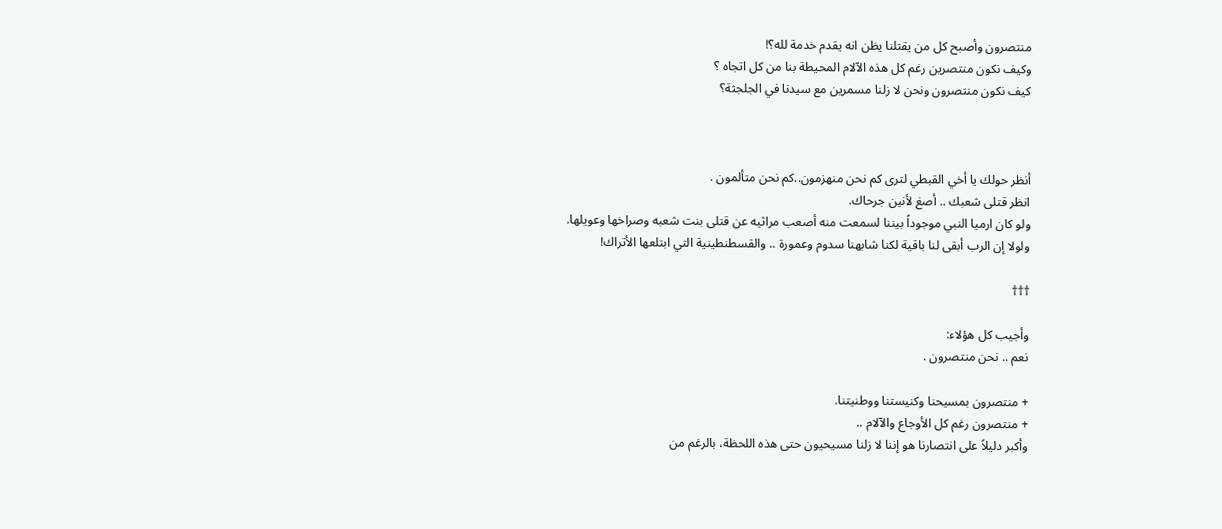منتصرون وأصبح كل من يقتلنا يظن انه يقدم خدمة لله؟!
وكيف نكون منتصرين رغم كل هذه الآلام المحيطة بنا من كل اتجاه ؟
كيف نكون منتصرون ونحن لا زلنا مسمرين مع سيدنا في الجلجثة؟



أنظر حولك يا أخي القبطي لترى كم نحن منهزمون..كم نحن متألمون .
انظر قتلى شعبك .. أصغ لأنين جرحاك.
ولو كان ارميا النبي موجوداً بيننا لسمعت منه أصعب مراثيه عن قتلى بنت شعبه وصراخها وعويلها.
ولولا إن الرب أبقى لنا باقية لكنا شابهنا سدوم وعمورة .. والقسطنطينية التي ابتلعها الأتراك!

†††

وأجيب كل هؤلاء:
نعم .. نحن منتصرون .

+ منتصرون بمسيحنا وكنيستنا ووطنيتنا.
+ منتصرون رغم كل الأوجاع والآلام ..
وأكبر دليلاً على انتصارنا هو إننا لا زلنا مسيحيون حتى هذه اللحظة، بالرغم من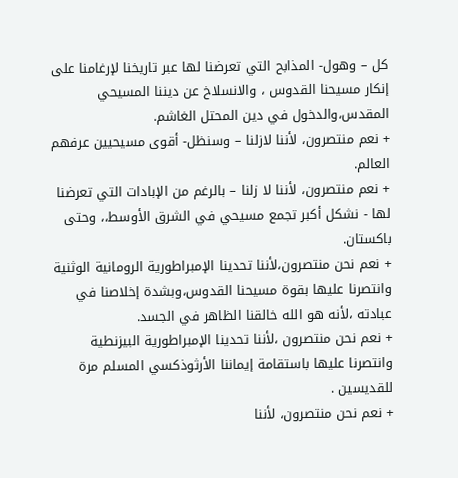كل – وهول- المذابح التي تعرضنا لها عبر تاريخنا لإرغامنا على إنكار مسيحنا القدوس ، والانسلاخ عن ديننا المسيحي المقدس،والدخول في دين المحتل الغاشم.
+ نعم منتصرون، لأننا لازلنا – وسنظل- أقوى مسيحيين عرفهم العالم.
+ نعم منتصرون، لأننا لا زلنا – بالرغم من الإبادات التي تعرضنا لها - نشكل أكبر تجمع مسيحي في الشرق الأوسط،، وحتى باكستان.
+ نعم نحن منتصرون،لأننا تحدينا الإمبراطورية الرومانية الوثنية وانتصرنا عليها بقوة مسيحنا القدوس،وبشدة إخلاصنا في عبادته ،لأنه هو الله خالقنا الظاهر في الجسد.
+ نعم نحن منتصرون ،لأننا تحدينا الإمبراطورية البيزنطية وانتصرنا عليها باستقامة إيماننا الأرثوذكسي المسلم مرة للقديسين .
+ نعم نحن منتصرون، لأننا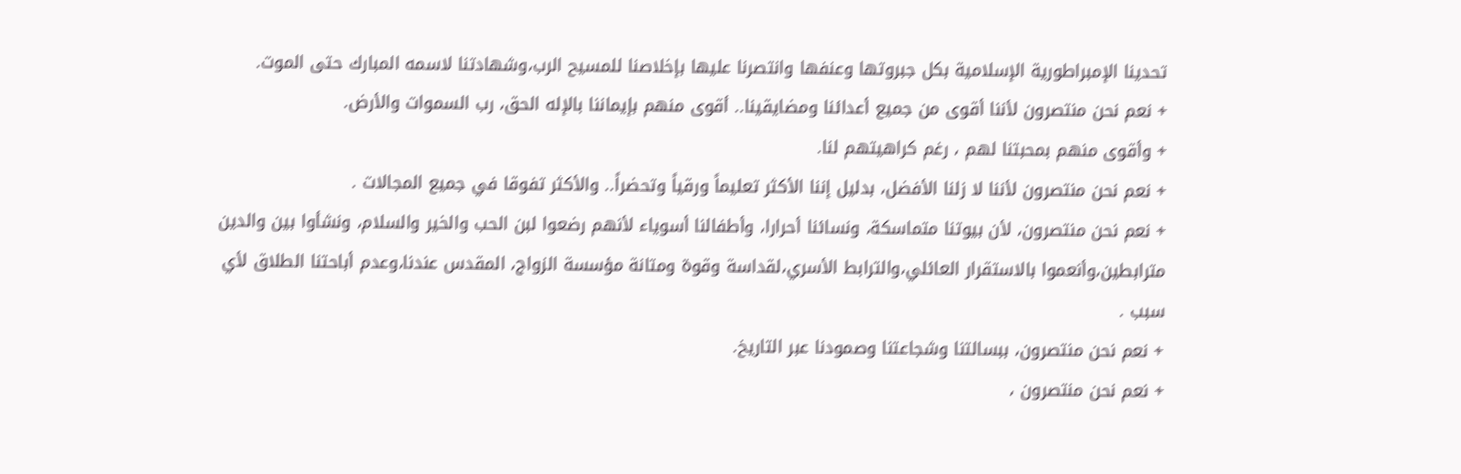تحدينا الإمبراطورية الإسلامية بكل جبروتها وعنفها وانتصرنا عليها بإخلاصنا للمسيح الرب،وشهادتنا لاسمه المبارك حتى الموت.
+ نعم نحن منتصرون لأننا أقوى من جميع أعدائنا ومضايقينا.. أقوى منهم بإيماننا بالإله الحق، رب السموات والأرض.
+ وأقوى منهم بمحبتنا لهم ، رغم كراهيتهم لنا.
+ نعم نحن منتصرون لأننا لا زلنا الأفضل، بدليل إننا الأكثر تعليماً ورقياً وتحضراً.. والأكثر تفوقا في جميع المجالات .
+ نعم نحن منتصرون، لأن بيوتنا متماسكة، ونسائنا أحرارا، وأطفالنا أسوياء لأنهم رضعوا لبن الحب والخير والسلام، ونشأوا بين والدين مترابطين،وأنعموا بالاستقرار العائلي،والترابط الأسري،لقداسة وقوة ومتانة مؤسسة الزواج، المقدس عندنا،وعدم أباحتنا الطلاق لأي سبب .
+ نعم نحن منتصرون، ببسالتنا وشجاعتنا وصمودنا عبر التاريخ.
+ نعم نحن منتصرون ،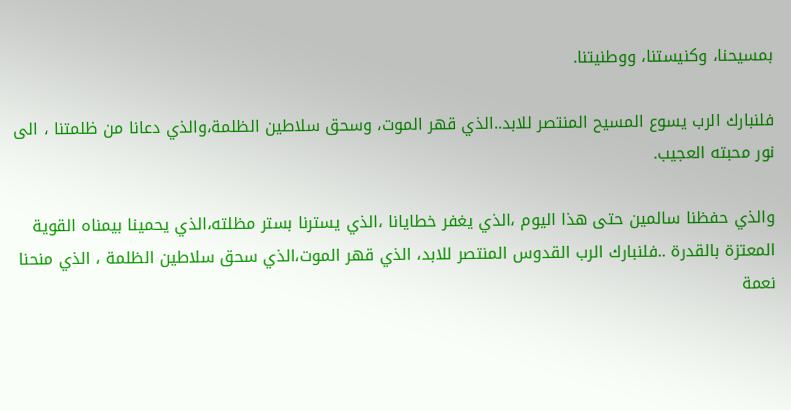بمسيحنا، وكنيستنا، ووطنيتنا.

فلنبارك الرب يسوع المسيح المنتصر للابد..الذي قهر الموت، وسحق سلاطين الظلمة،والذي دعانا من ظلمتنا ، الى نور محبته العجيب.

والذي حفظنا سالمين حتى هذا اليوم ،الذي يغفر خطايانا ،الذي يسترنا بستر مظلته،الذي يحمينا بيمناه القوية المعتزة بالقدرة ..فلنبارك الرب القدوس المنتصر للابد، الذي قهر الموت،الذي سحق سلاطين الظلمة ، الذي منحنا نعمة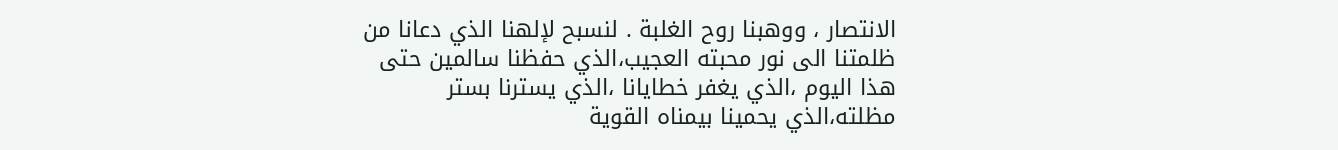الانتصار ، ووهبنا روح الغلبة . لنسبح لإلهنا الذي دعانا من ظلمتنا الى نور محبته العجيب،الذي حفظنا سالمين حتى هذا اليوم ،الذي يغفر خطايانا ،الذي يسترنا بستر مظلته،الذي يحمينا بيمناه القوية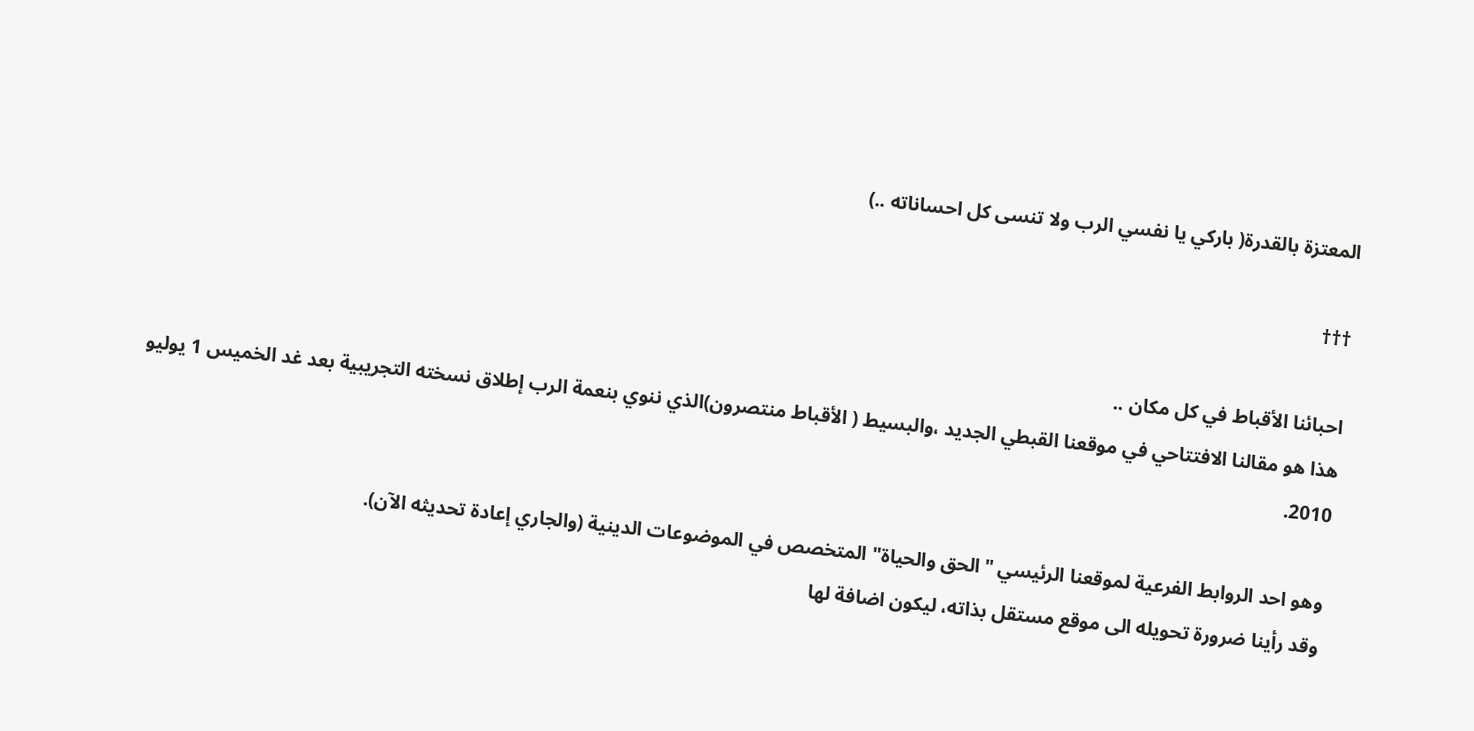المعتزة بالقدرة( باركي يا نفسي الرب ولا تنسى كل احساناته ..)

†††

احبائنا الأقباط في كل مكان ..
هذا هو مقالنا الافتتاحي في موقعنا القبطي الجديد ،والبسيط ( الأقباط منتصرون)الذي ننوي بنعمة الرب إطلاق نسخته التجريبية بعد غد الخميس 1 يوليو 2010.

وهو احد الروابط الفرعية لموقعنا الرئيسي "الحق والحياة" المتخصص في الموضوعات الدينية (والجاري إعادة تحديثه الآن).
وقد رأينا ضرورة تحويله الى موقع مستقل بذاته، ليكون اضافة لها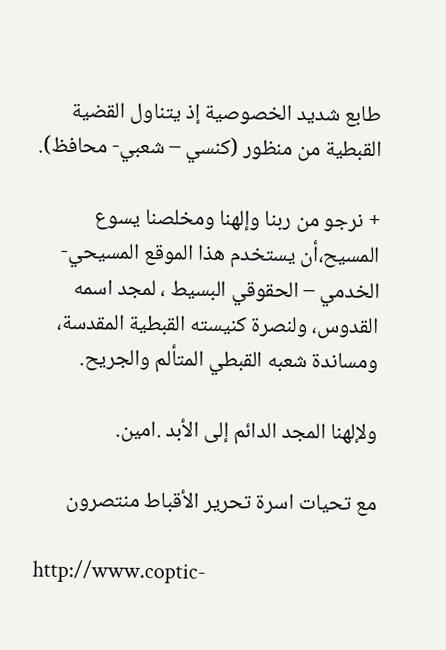طابع شديد الخصوصية إذ يتناول القضية القبطية من منظور (كنسي – شعبي- محافظ).

+ نرجو من ربنا وإلهنا ومخلصنا يسوع المسيح،أن يستخدم هذا الموقع المسيحي- الخدمي – الحقوقي البسيط ، لمجد اسمه القدوس، ولنصرة كنيسته القبطية المقدسة، ومساندة شعبه القبطي المتألم والجريح.

ولإلهنا المجد الدائم إلى الأبد .امين.

مع تحيات اسرة تحرير الأقباط منتصرون

http://www.coptic-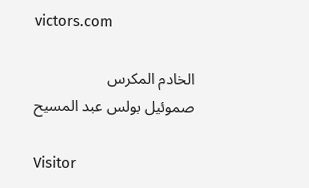victors.com

الخادم المكرس
صموئيل بولس عبد المسيح

Visitor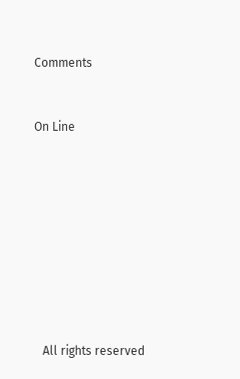Comments



On Line













   All rights reserved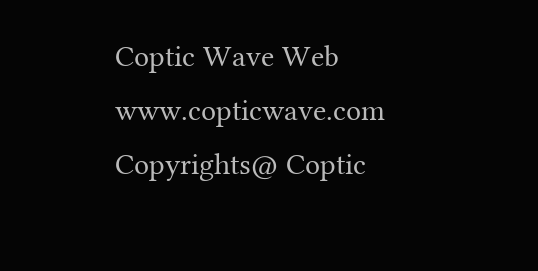Coptic Wave Web www.copticwave.com
Copyrights@ Coptic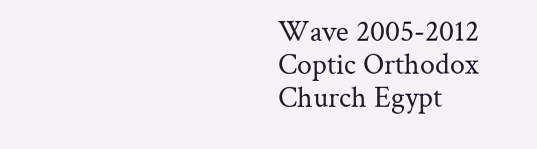Wave 2005-2012 Coptic Orthodox Church Egypt